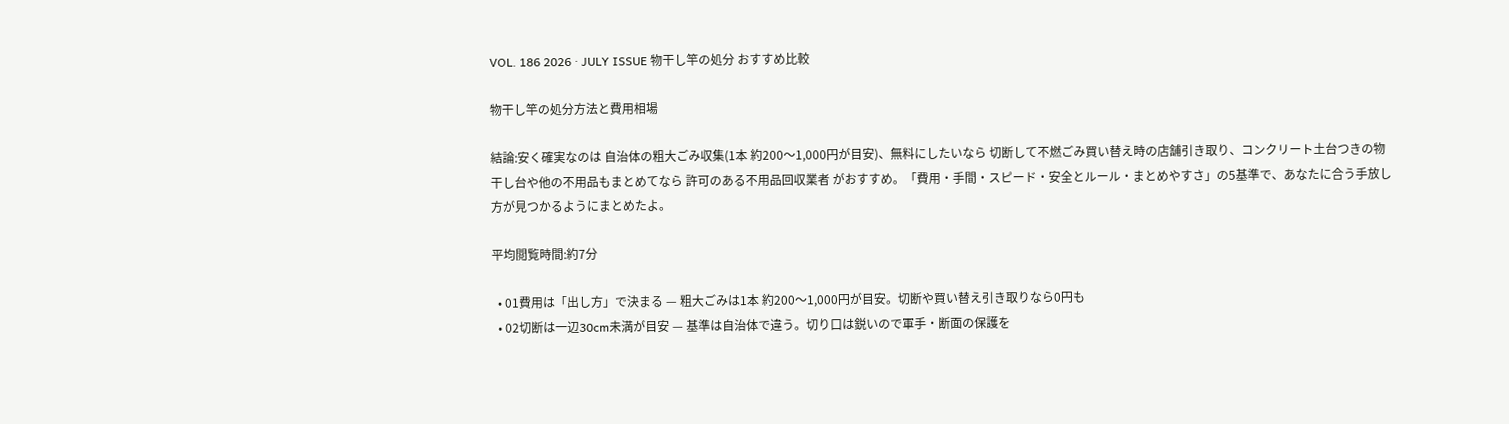VOL. 186 2026 · JULY ISSUE 物干し竿の処分 おすすめ比較

物干し竿の処分方法と費用相場

結論:安く確実なのは 自治体の粗大ごみ収集(1本 約200〜1,000円が目安)、無料にしたいなら 切断して不燃ごみ買い替え時の店舗引き取り、コンクリート土台つきの物干し台や他の不用品もまとめてなら 許可のある不用品回収業者 がおすすめ。「費用・手間・スピード・安全とルール・まとめやすさ」の5基準で、あなたに合う手放し方が見つかるようにまとめたよ。

平均閲覧時間:約7分

  • 01費用は「出し方」で決まる — 粗大ごみは1本 約200〜1,000円が目安。切断や買い替え引き取りなら0円も
  • 02切断は一辺30cm未満が目安 — 基準は自治体で違う。切り口は鋭いので軍手・断面の保護を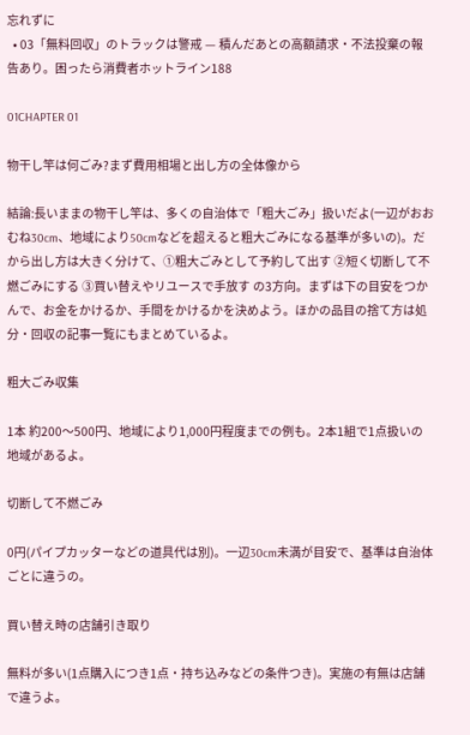忘れずに
  • 03「無料回収」のトラックは警戒 — 積んだあとの高額請求・不法投棄の報告あり。困ったら消費者ホットライン188

01CHAPTER 01

物干し竿は何ごみ?まず費用相場と出し方の全体像から

結論:長いままの物干し竿は、多くの自治体で「粗大ごみ」扱いだよ(一辺がおおむね30cm、地域により50cmなどを超えると粗大ごみになる基準が多いの)。だから出し方は大きく分けて、①粗大ごみとして予約して出す ②短く切断して不燃ごみにする ③買い替えやリユースで手放す の3方向。まずは下の目安をつかんで、お金をかけるか、手間をかけるかを決めよう。ほかの品目の捨て方は処分・回収の記事一覧にもまとめているよ。

粗大ごみ収集

1本 約200〜500円、地域により1,000円程度までの例も。2本1組で1点扱いの地域があるよ。

切断して不燃ごみ

0円(パイプカッターなどの道具代は別)。一辺30cm未満が目安で、基準は自治体ごとに違うの。

買い替え時の店舗引き取り

無料が多い(1点購入につき1点・持ち込みなどの条件つき)。実施の有無は店舗で違うよ。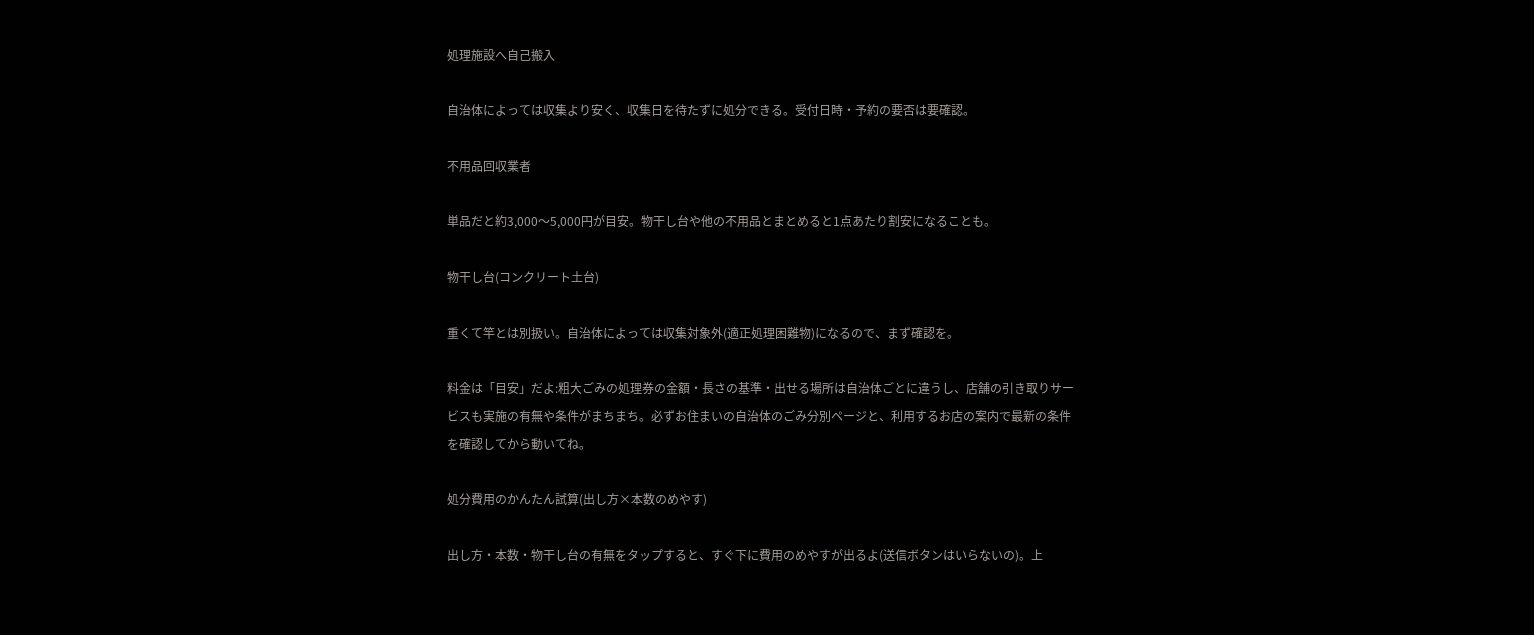処理施設へ自己搬入

自治体によっては収集より安く、収集日を待たずに処分できる。受付日時・予約の要否は要確認。

不用品回収業者

単品だと約3,000〜5,000円が目安。物干し台や他の不用品とまとめると1点あたり割安になることも。

物干し台(コンクリート土台)

重くて竿とは別扱い。自治体によっては収集対象外(適正処理困難物)になるので、まず確認を。

料金は「目安」だよ:粗大ごみの処理券の金額・長さの基準・出せる場所は自治体ごとに違うし、店舗の引き取りサービスも実施の有無や条件がまちまち。必ずお住まいの自治体のごみ分別ページと、利用するお店の案内で最新の条件を確認してから動いてね。

処分費用のかんたん試算(出し方×本数のめやす)

出し方・本数・物干し台の有無をタップすると、すぐ下に費用のめやすが出るよ(送信ボタンはいらないの)。上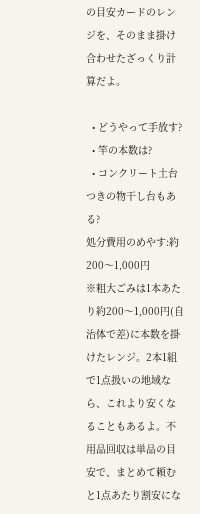の目安カードのレンジを、そのまま掛け合わせたざっくり計算だよ。

  • どうやって手放す?
  • 竿の本数は?
  • コンクリート土台つきの物干し台もある?
処分費用のめやす:約200〜1,000円
※粗大ごみは1本あたり約200〜1,000円(自治体で差)に本数を掛けたレンジ。2本1組で1点扱いの地域なら、これより安くなることもあるよ。不用品回収は単品の目安で、まとめて頼むと1点あたり割安にな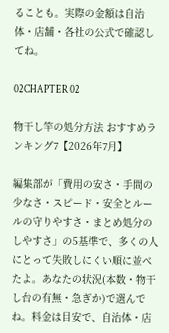ることも。実際の金額は自治体・店舗・各社の公式で確認してね。

02CHAPTER 02

物干し竿の処分方法 おすすめランキング7【2026年7月】

編集部が「費用の安さ・手間の少なさ・スピード・安全とルールの守りやすさ・まとめ処分のしやすさ」の5基準で、多くの人にとって失敗しにくい順に並べたよ。あなたの状況(本数・物干し台の有無・急ぎか)で選んでね。料金は目安で、自治体・店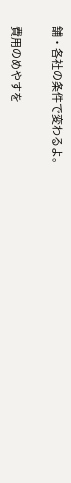舗・各社の条件で変わるよ。

費用のめやすを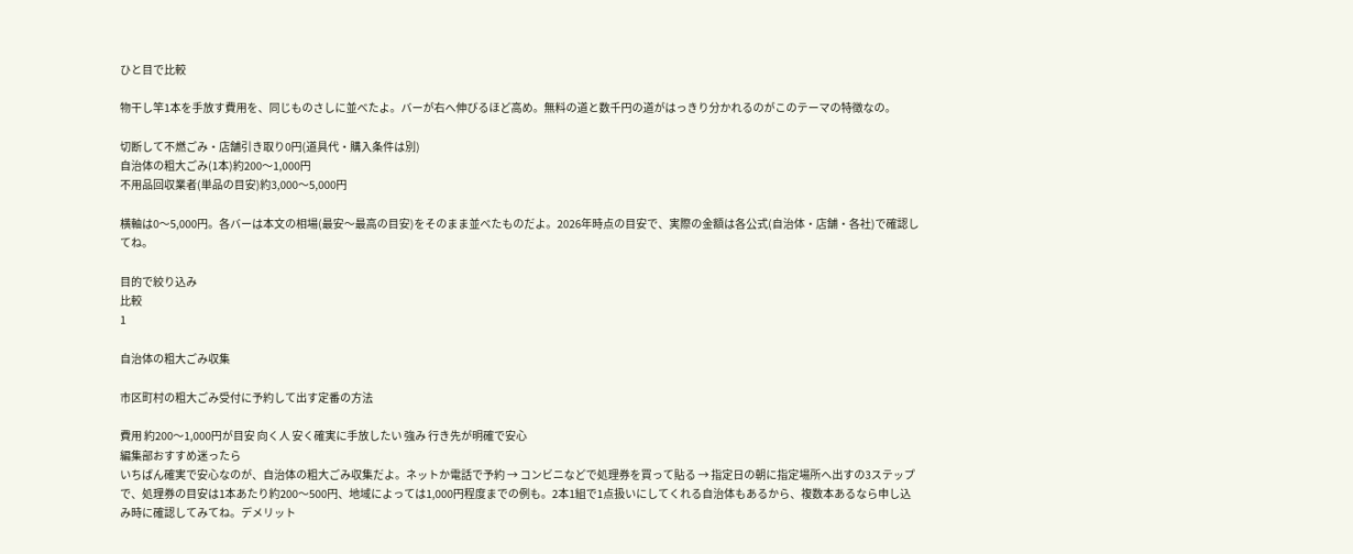ひと目で比較

物干し竿1本を手放す費用を、同じものさしに並べたよ。バーが右へ伸びるほど高め。無料の道と数千円の道がはっきり分かれるのがこのテーマの特徴なの。

切断して不燃ごみ・店舗引き取り0円(道具代・購入条件は別)
自治体の粗大ごみ(1本)約200〜1,000円
不用品回収業者(単品の目安)約3,000〜5,000円

横軸は0〜5,000円。各バーは本文の相場(最安〜最高の目安)をそのまま並べたものだよ。2026年時点の目安で、実際の金額は各公式(自治体・店舗・各社)で確認してね。

目的で絞り込み
比較
1

自治体の粗大ごみ収集

市区町村の粗大ごみ受付に予約して出す定番の方法

費用 約200〜1,000円が目安 向く人 安く確実に手放したい 強み 行き先が明確で安心
編集部おすすめ迷ったら
いちばん確実で安心なのが、自治体の粗大ごみ収集だよ。ネットか電話で予約 → コンビニなどで処理券を買って貼る → 指定日の朝に指定場所へ出すの3ステップで、処理券の目安は1本あたり約200〜500円、地域によっては1,000円程度までの例も。2本1組で1点扱いにしてくれる自治体もあるから、複数本あるなら申し込み時に確認してみてね。デメリット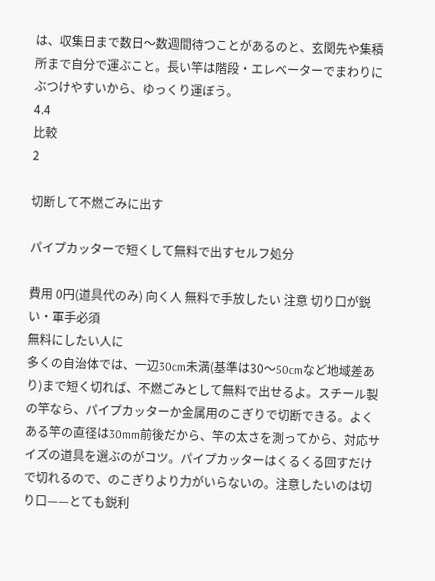は、収集日まで数日〜数週間待つことがあるのと、玄関先や集積所まで自分で運ぶこと。長い竿は階段・エレベーターでまわりにぶつけやすいから、ゆっくり運ぼう。
4.4
比較
2

切断して不燃ごみに出す

パイプカッターで短くして無料で出すセルフ処分

費用 0円(道具代のみ) 向く人 無料で手放したい 注意 切り口が鋭い・軍手必須
無料にしたい人に
多くの自治体では、一辺30cm未満(基準は30〜50cmなど地域差あり)まで短く切れば、不燃ごみとして無料で出せるよ。スチール製の竿なら、パイプカッターか金属用のこぎりで切断できる。よくある竿の直径は30mm前後だから、竿の太さを測ってから、対応サイズの道具を選ぶのがコツ。パイプカッターはくるくる回すだけで切れるので、のこぎりより力がいらないの。注意したいのは切り口——とても鋭利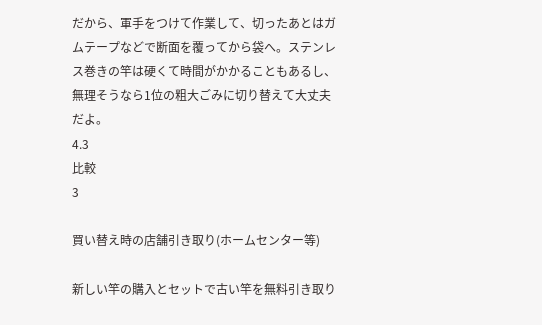だから、軍手をつけて作業して、切ったあとはガムテープなどで断面を覆ってから袋へ。ステンレス巻きの竿は硬くて時間がかかることもあるし、無理そうなら1位の粗大ごみに切り替えて大丈夫だよ。
4.3
比較
3

買い替え時の店舗引き取り(ホームセンター等)

新しい竿の購入とセットで古い竿を無料引き取り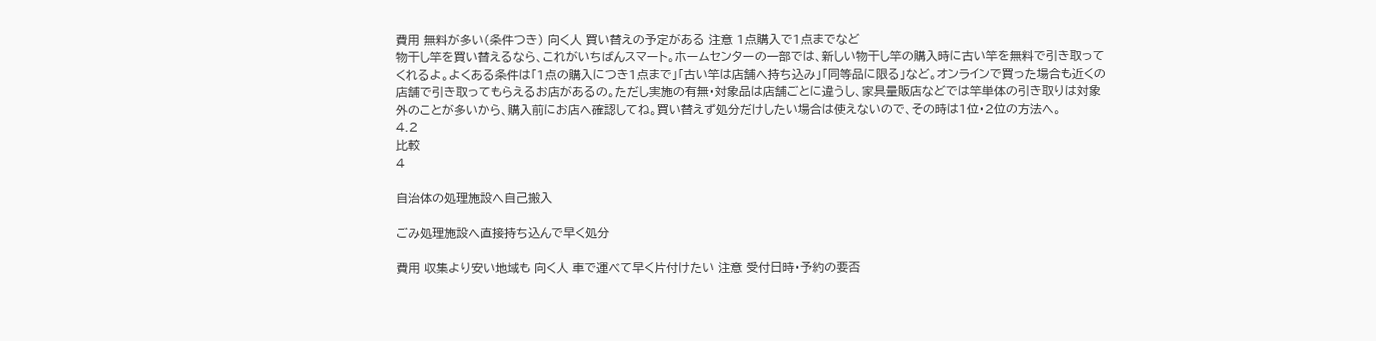費用 無料が多い(条件つき) 向く人 買い替えの予定がある 注意 1点購入で1点までなど
物干し竿を買い替えるなら、これがいちばんスマート。ホームセンターの一部では、新しい物干し竿の購入時に古い竿を無料で引き取ってくれるよ。よくある条件は「1点の購入につき1点まで」「古い竿は店舗へ持ち込み」「同等品に限る」など。オンラインで買った場合も近くの店舗で引き取ってもらえるお店があるの。ただし実施の有無・対象品は店舗ごとに違うし、家具量販店などでは竿単体の引き取りは対象外のことが多いから、購入前にお店へ確認してね。買い替えず処分だけしたい場合は使えないので、その時は1位・2位の方法へ。
4.2
比較
4

自治体の処理施設へ自己搬入

ごみ処理施設へ直接持ち込んで早く処分

費用 収集より安い地域も 向く人 車で運べて早く片付けたい 注意 受付日時・予約の要否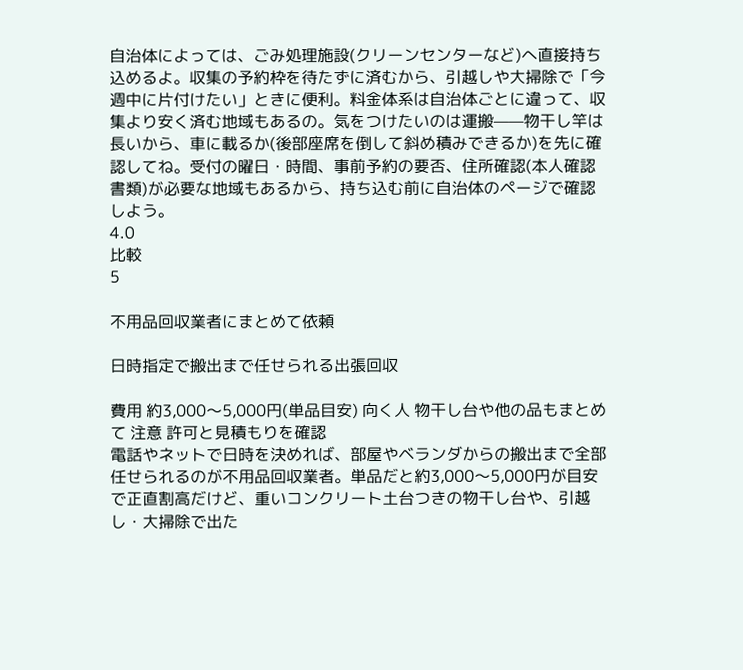自治体によっては、ごみ処理施設(クリーンセンターなど)へ直接持ち込めるよ。収集の予約枠を待たずに済むから、引越しや大掃除で「今週中に片付けたい」ときに便利。料金体系は自治体ごとに違って、収集より安く済む地域もあるの。気をつけたいのは運搬——物干し竿は長いから、車に載るか(後部座席を倒して斜め積みできるか)を先に確認してね。受付の曜日・時間、事前予約の要否、住所確認(本人確認書類)が必要な地域もあるから、持ち込む前に自治体のページで確認しよう。
4.0
比較
5

不用品回収業者にまとめて依頼

日時指定で搬出まで任せられる出張回収

費用 約3,000〜5,000円(単品目安) 向く人 物干し台や他の品もまとめて 注意 許可と見積もりを確認
電話やネットで日時を決めれば、部屋やベランダからの搬出まで全部任せられるのが不用品回収業者。単品だと約3,000〜5,000円が目安で正直割高だけど、重いコンクリート土台つきの物干し台や、引越し・大掃除で出た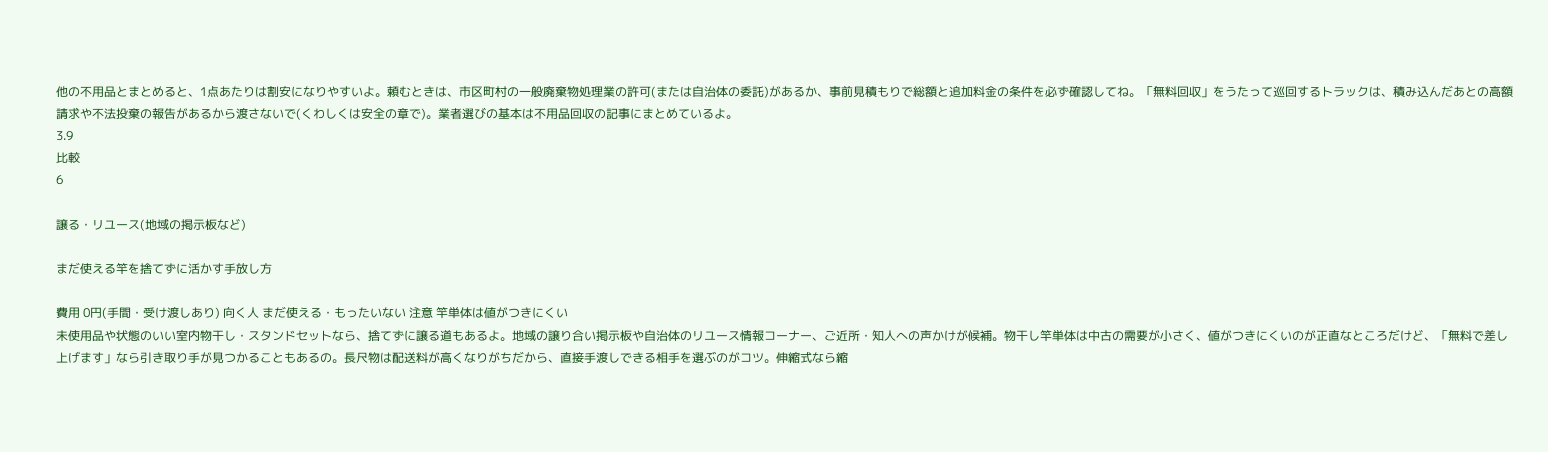他の不用品とまとめると、1点あたりは割安になりやすいよ。頼むときは、市区町村の一般廃棄物処理業の許可(または自治体の委託)があるか、事前見積もりで総額と追加料金の条件を必ず確認してね。「無料回収」をうたって巡回するトラックは、積み込んだあとの高額請求や不法投棄の報告があるから渡さないで(くわしくは安全の章で)。業者選びの基本は不用品回収の記事にまとめているよ。
3.9
比較
6

譲る・リユース(地域の掲示板など)

まだ使える竿を捨てずに活かす手放し方

費用 0円(手間・受け渡しあり) 向く人 まだ使える・もったいない 注意 竿単体は値がつきにくい
未使用品や状態のいい室内物干し・スタンドセットなら、捨てずに譲る道もあるよ。地域の譲り合い掲示板や自治体のリユース情報コーナー、ご近所・知人への声かけが候補。物干し竿単体は中古の需要が小さく、値がつきにくいのが正直なところだけど、「無料で差し上げます」なら引き取り手が見つかることもあるの。長尺物は配送料が高くなりがちだから、直接手渡しできる相手を選ぶのがコツ。伸縮式なら縮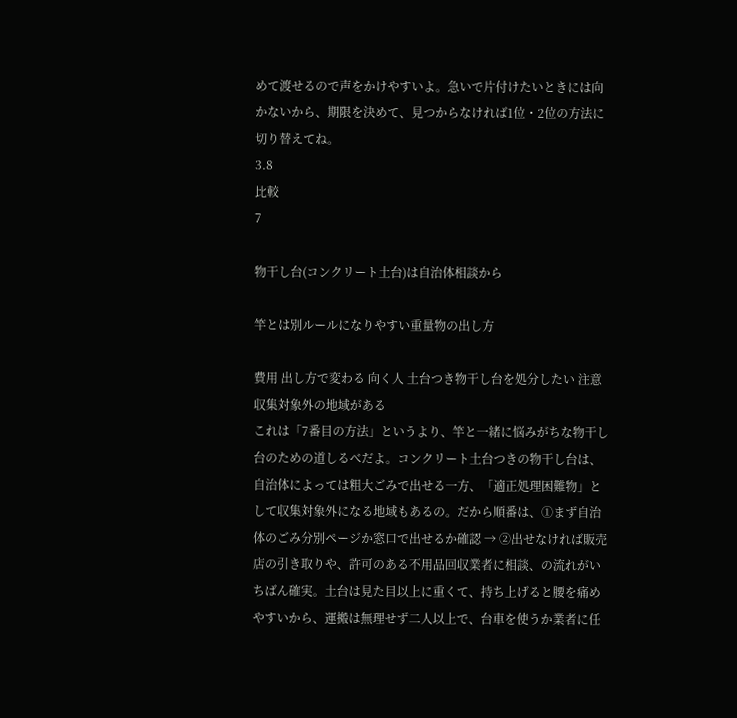めて渡せるので声をかけやすいよ。急いで片付けたいときには向かないから、期限を決めて、見つからなければ1位・2位の方法に切り替えてね。
3.8
比較
7

物干し台(コンクリート土台)は自治体相談から

竿とは別ルールになりやすい重量物の出し方

費用 出し方で変わる 向く人 土台つき物干し台を処分したい 注意 収集対象外の地域がある
これは「7番目の方法」というより、竿と一緒に悩みがちな物干し台のための道しるべだよ。コンクリート土台つきの物干し台は、自治体によっては粗大ごみで出せる一方、「適正処理困難物」として収集対象外になる地域もあるの。だから順番は、①まず自治体のごみ分別ページか窓口で出せるか確認 → ②出せなければ販売店の引き取りや、許可のある不用品回収業者に相談、の流れがいちばん確実。土台は見た目以上に重くて、持ち上げると腰を痛めやすいから、運搬は無理せず二人以上で、台車を使うか業者に任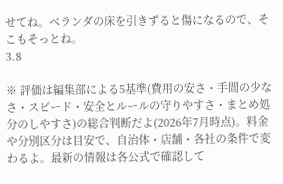せてね。ベランダの床を引きずると傷になるので、そこもそっとね。
3.8

※ 評価は編集部による5基準(費用の安さ・手間の少なさ・スピード・安全とルールの守りやすさ・まとめ処分のしやすさ)の総合判断だよ(2026年7月時点)。料金や分別区分は目安で、自治体・店舗・各社の条件で変わるよ。最新の情報は各公式で確認して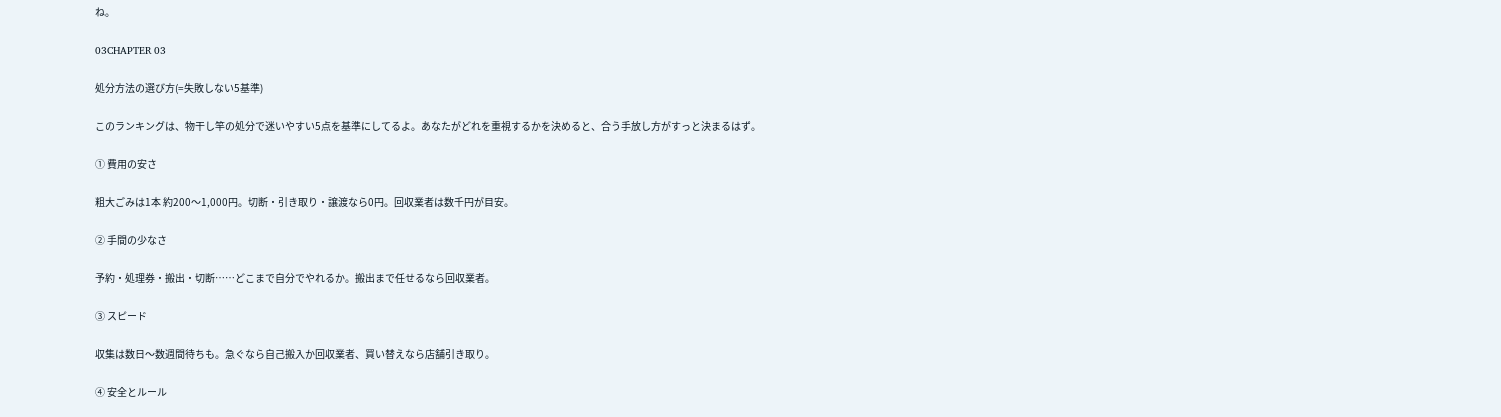ね。

03CHAPTER 03

処分方法の選び方(=失敗しない5基準)

このランキングは、物干し竿の処分で迷いやすい5点を基準にしてるよ。あなたがどれを重視するかを決めると、合う手放し方がすっと決まるはず。

① 費用の安さ

粗大ごみは1本 約200〜1,000円。切断・引き取り・譲渡なら0円。回収業者は数千円が目安。

② 手間の少なさ

予約・処理券・搬出・切断……どこまで自分でやれるか。搬出まで任せるなら回収業者。

③ スピード

収集は数日〜数週間待ちも。急ぐなら自己搬入か回収業者、買い替えなら店舗引き取り。

④ 安全とルール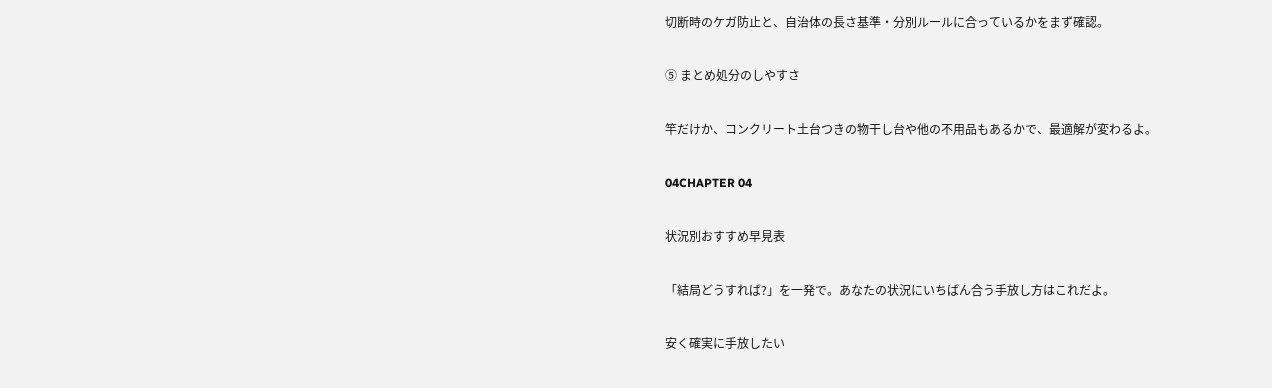切断時のケガ防止と、自治体の長さ基準・分別ルールに合っているかをまず確認。

⑤ まとめ処分のしやすさ

竿だけか、コンクリート土台つきの物干し台や他の不用品もあるかで、最適解が変わるよ。

04CHAPTER 04

状況別おすすめ早見表

「結局どうすれば?」を一発で。あなたの状況にいちばん合う手放し方はこれだよ。

安く確実に手放したい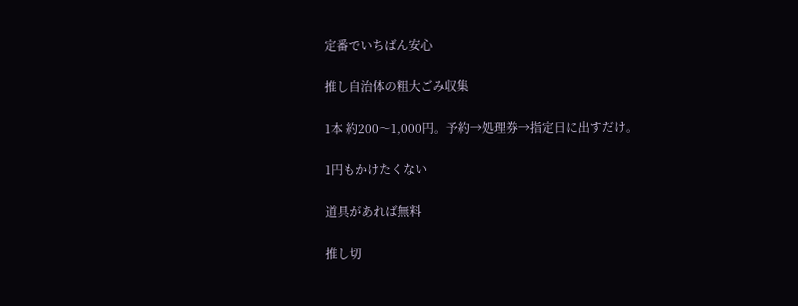定番でいちばん安心

推し自治体の粗大ごみ収集

1本 約200〜1,000円。予約→処理券→指定日に出すだけ。

1円もかけたくない

道具があれば無料

推し切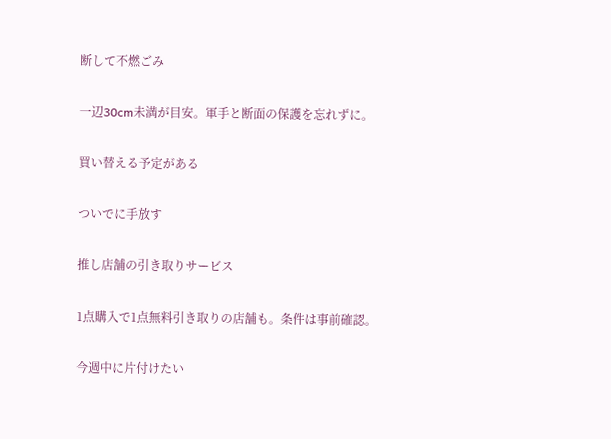断して不燃ごみ

一辺30cm未満が目安。軍手と断面の保護を忘れずに。

買い替える予定がある

ついでに手放す

推し店舗の引き取りサービス

1点購入で1点無料引き取りの店舗も。条件は事前確認。

今週中に片付けたい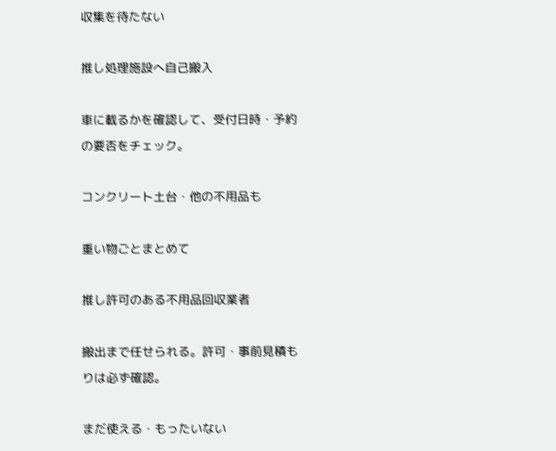収集を待たない

推し処理施設へ自己搬入

車に載るかを確認して、受付日時・予約の要否をチェック。

コンクリート土台・他の不用品も

重い物ごとまとめて

推し許可のある不用品回収業者

搬出まで任せられる。許可・事前見積もりは必ず確認。

まだ使える・もったいない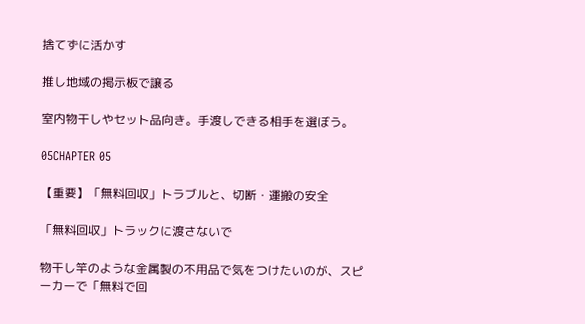捨てずに活かす

推し地域の掲示板で譲る

室内物干しやセット品向き。手渡しできる相手を選ぼう。

05CHAPTER 05

【重要】「無料回収」トラブルと、切断・運搬の安全

「無料回収」トラックに渡さないで

物干し竿のような金属製の不用品で気をつけたいのが、スピーカーで「無料で回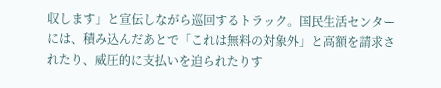収します」と宣伝しながら巡回するトラック。国民生活センターには、積み込んだあとで「これは無料の対象外」と高額を請求されたり、威圧的に支払いを迫られたりす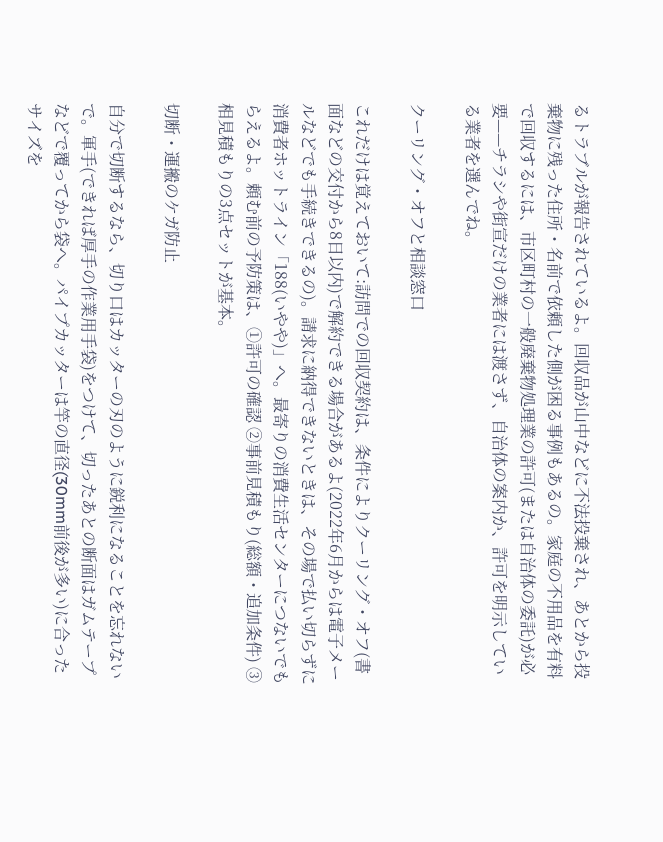るトラブルが報告されているよ。回収品が山中などに不法投棄され、あとから投棄物に残った住所・名前で依頼した側が困る事例もあるの。家庭の不用品を有料で回収するには、市区町村の一般廃棄物処理業の許可(または自治体の委託)が必要——チラシや街宣だけの業者には渡さず、自治体の案内か、許可を明示している業者を選んでね。

クーリング・オフと相談窓口

これだけは覚えておいて:訪問での回収契約は、条件によりクーリング・オフ(書面などの交付から8日以内)で解約できる場合があるよ(2022年6月からは電子メールなどでも手続きできるの)。請求に納得できないときは、その場で払い切らずに消費者ホットライン「188(いやや)」へ。最寄りの消費生活センターにつないでもらえるよ。頼む前の予防策は、①許可の確認 ②事前見積もり(総額・追加条件) ③相見積もりの3点セットが基本。

切断・運搬のケガ防止

自分で切断するなら、切り口はカッターの刃のように鋭利になることを忘れないで。軍手(できれば厚手の作業用手袋)をつけて、切ったあとの断面はガムテープなどで覆ってから袋へ。パイプカッターは竿の直径(30mm前後が多い)に合ったサイズを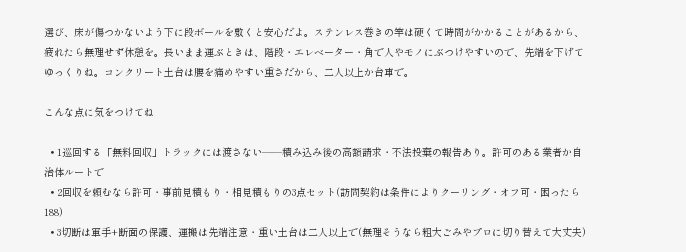選び、床が傷つかないよう下に段ボールを敷くと安心だよ。ステンレス巻きの竿は硬くて時間がかかることがあるから、疲れたら無理せず休憩を。長いまま運ぶときは、階段・エレベーター・角で人やモノにぶつけやすいので、先端を下げてゆっくりね。コンクリート土台は腰を痛めやすい重さだから、二人以上か台車で。

こんな点に気をつけてね

  • 1巡回する「無料回収」トラックには渡さない——積み込み後の高額請求・不法投棄の報告あり。許可のある業者か自治体ルートで
  • 2回収を頼むなら許可・事前見積もり・相見積もりの3点セット(訪問契約は条件によりクーリング・オフ可・困ったら188)
  • 3切断は軍手+断面の保護、運搬は先端注意・重い土台は二人以上で(無理そうなら粗大ごみやプロに切り替えて大丈夫)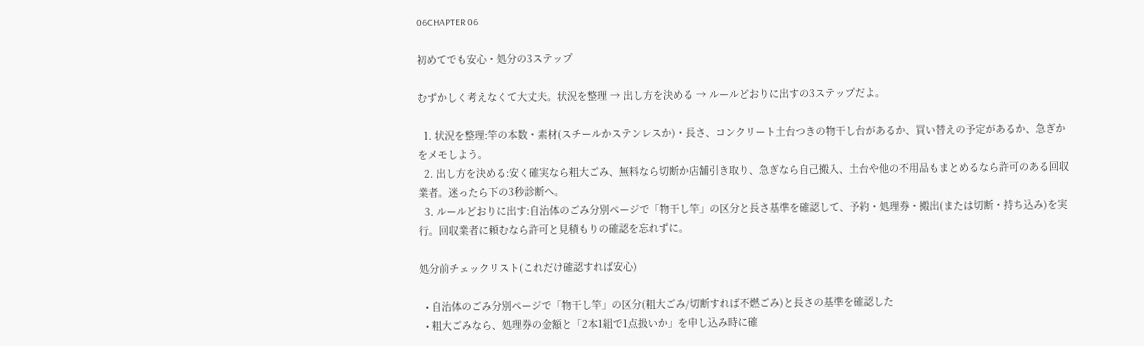06CHAPTER 06

初めてでも安心・処分の3ステップ

むずかしく考えなくて大丈夫。状況を整理 → 出し方を決める → ルールどおりに出すの3ステップだよ。

  1. 状況を整理:竿の本数・素材(スチールかステンレスか)・長さ、コンクリート土台つきの物干し台があるか、買い替えの予定があるか、急ぎかをメモしよう。
  2. 出し方を決める:安く確実なら粗大ごみ、無料なら切断か店舗引き取り、急ぎなら自己搬入、土台や他の不用品もまとめるなら許可のある回収業者。迷ったら下の3秒診断へ。
  3. ルールどおりに出す:自治体のごみ分別ページで「物干し竿」の区分と長さ基準を確認して、予約・処理券・搬出(または切断・持ち込み)を実行。回収業者に頼むなら許可と見積もりの確認を忘れずに。

処分前チェックリスト(これだけ確認すれば安心)

  • 自治体のごみ分別ページで「物干し竿」の区分(粗大ごみ/切断すれば不燃ごみ)と長さの基準を確認した
  • 粗大ごみなら、処理券の金額と「2本1組で1点扱いか」を申し込み時に確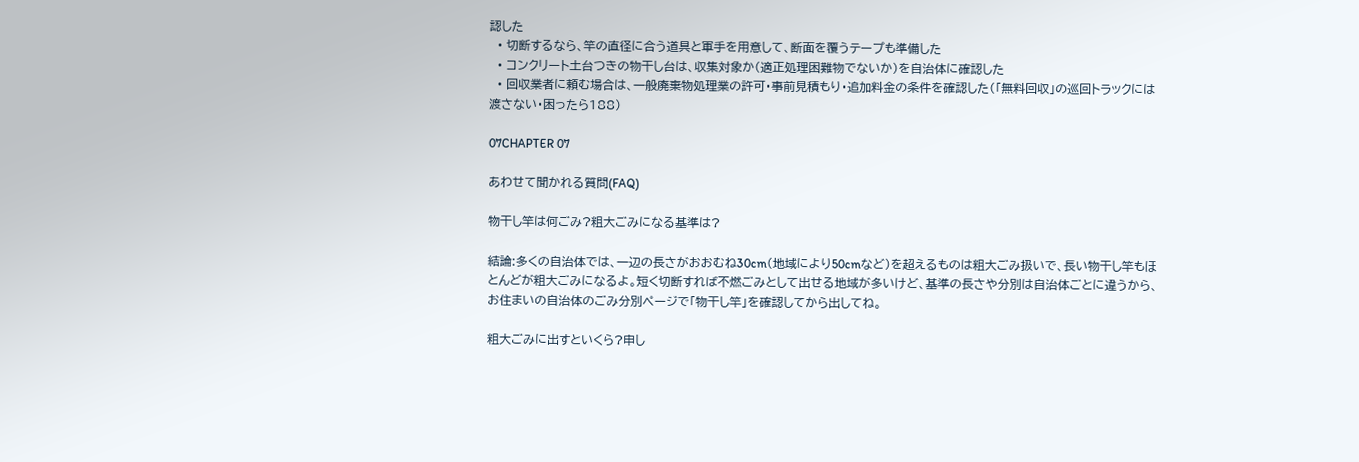認した
  • 切断するなら、竿の直径に合う道具と軍手を用意して、断面を覆うテープも準備した
  • コンクリート土台つきの物干し台は、収集対象か(適正処理困難物でないか)を自治体に確認した
  • 回収業者に頼む場合は、一般廃棄物処理業の許可・事前見積もり・追加料金の条件を確認した(「無料回収」の巡回トラックには渡さない・困ったら188)

07CHAPTER 07

あわせて聞かれる質問(FAQ)

物干し竿は何ごみ?粗大ごみになる基準は?

結論:多くの自治体では、一辺の長さがおおむね30cm(地域により50cmなど)を超えるものは粗大ごみ扱いで、長い物干し竿もほとんどが粗大ごみになるよ。短く切断すれば不燃ごみとして出せる地域が多いけど、基準の長さや分別は自治体ごとに違うから、お住まいの自治体のごみ分別ページで「物干し竿」を確認してから出してね。

粗大ごみに出すといくら?申し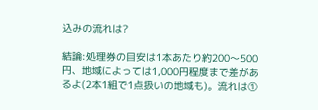込みの流れは?

結論:処理券の目安は1本あたり約200〜500円、地域によっては1,000円程度まで差があるよ(2本1組で1点扱いの地域も)。流れは①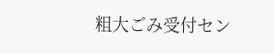粗大ごみ受付セン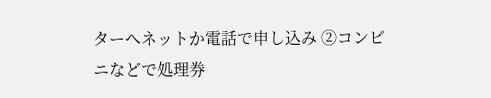ターへネットか電話で申し込み ②コンビニなどで処理券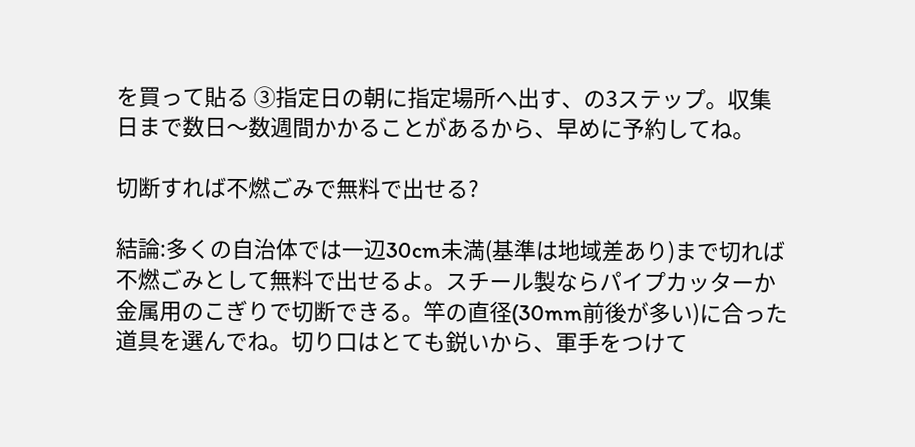を買って貼る ③指定日の朝に指定場所へ出す、の3ステップ。収集日まで数日〜数週間かかることがあるから、早めに予約してね。

切断すれば不燃ごみで無料で出せる?

結論:多くの自治体では一辺30cm未満(基準は地域差あり)まで切れば不燃ごみとして無料で出せるよ。スチール製ならパイプカッターか金属用のこぎりで切断できる。竿の直径(30mm前後が多い)に合った道具を選んでね。切り口はとても鋭いから、軍手をつけて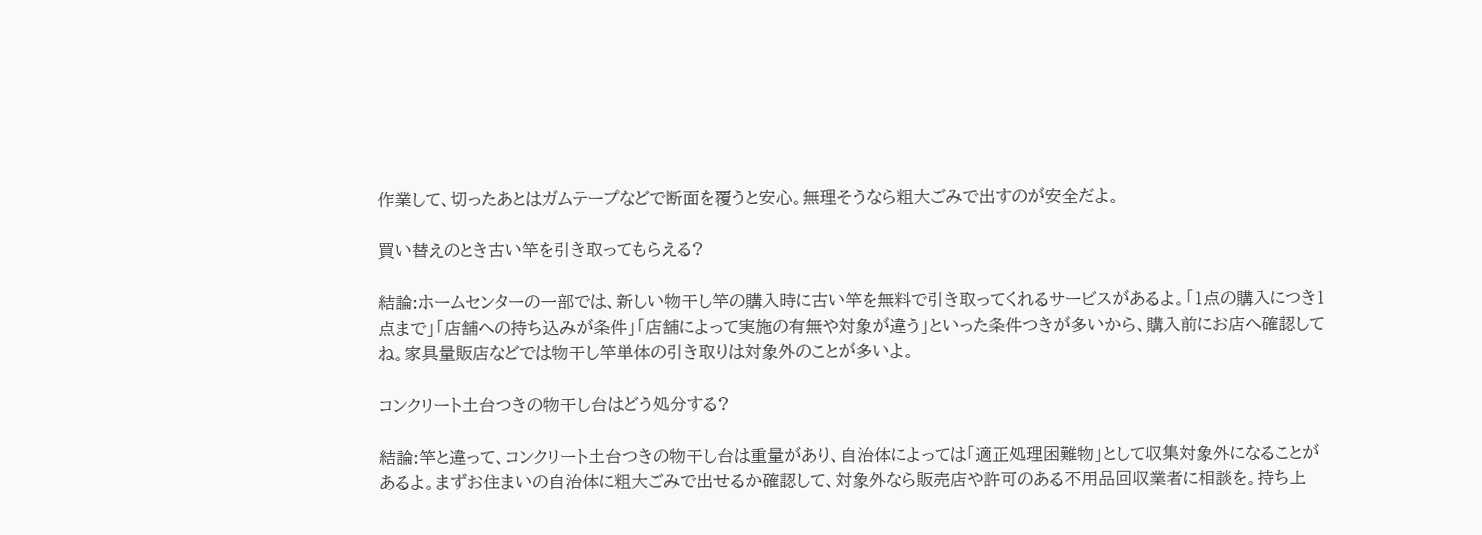作業して、切ったあとはガムテープなどで断面を覆うと安心。無理そうなら粗大ごみで出すのが安全だよ。

買い替えのとき古い竿を引き取ってもらえる?

結論:ホームセンターの一部では、新しい物干し竿の購入時に古い竿を無料で引き取ってくれるサービスがあるよ。「1点の購入につき1点まで」「店舗への持ち込みが条件」「店舗によって実施の有無や対象が違う」といった条件つきが多いから、購入前にお店へ確認してね。家具量販店などでは物干し竿単体の引き取りは対象外のことが多いよ。

コンクリート土台つきの物干し台はどう処分する?

結論:竿と違って、コンクリート土台つきの物干し台は重量があり、自治体によっては「適正処理困難物」として収集対象外になることがあるよ。まずお住まいの自治体に粗大ごみで出せるか確認して、対象外なら販売店や許可のある不用品回収業者に相談を。持ち上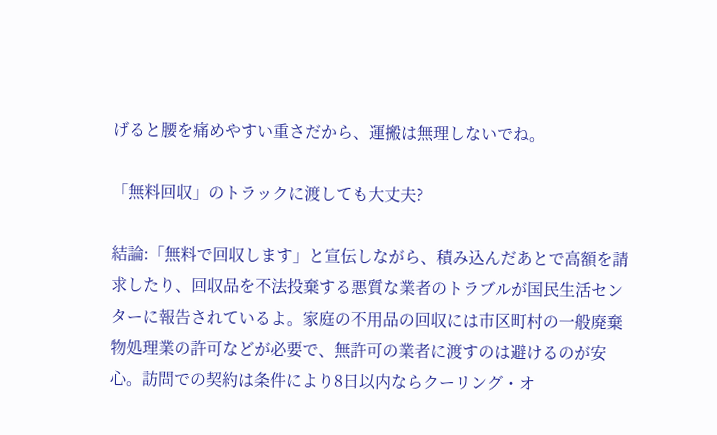げると腰を痛めやすい重さだから、運搬は無理しないでね。

「無料回収」のトラックに渡しても大丈夫?

結論:「無料で回収します」と宣伝しながら、積み込んだあとで高額を請求したり、回収品を不法投棄する悪質な業者のトラブルが国民生活センターに報告されているよ。家庭の不用品の回収には市区町村の一般廃棄物処理業の許可などが必要で、無許可の業者に渡すのは避けるのが安心。訪問での契約は条件により8日以内ならクーリング・オ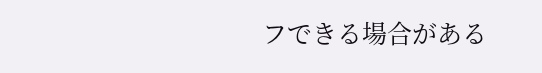フできる場合がある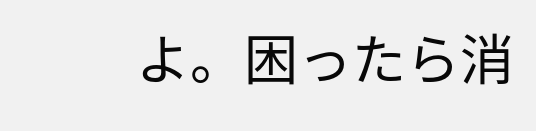よ。困ったら消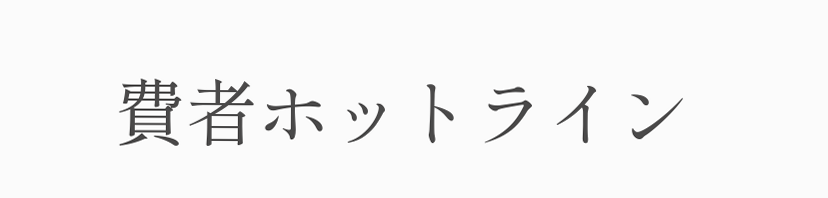費者ホットライン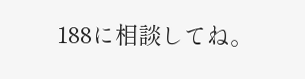188に相談してね。